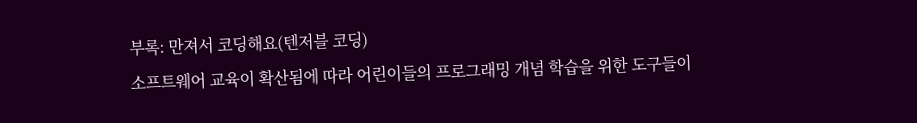부록: 만져서 코딩해요(텐저블 코딩)
소프트웨어 교육이 확산됨에 따라 어린이들의 프로그래밍 개념 학습을 위한 도구들이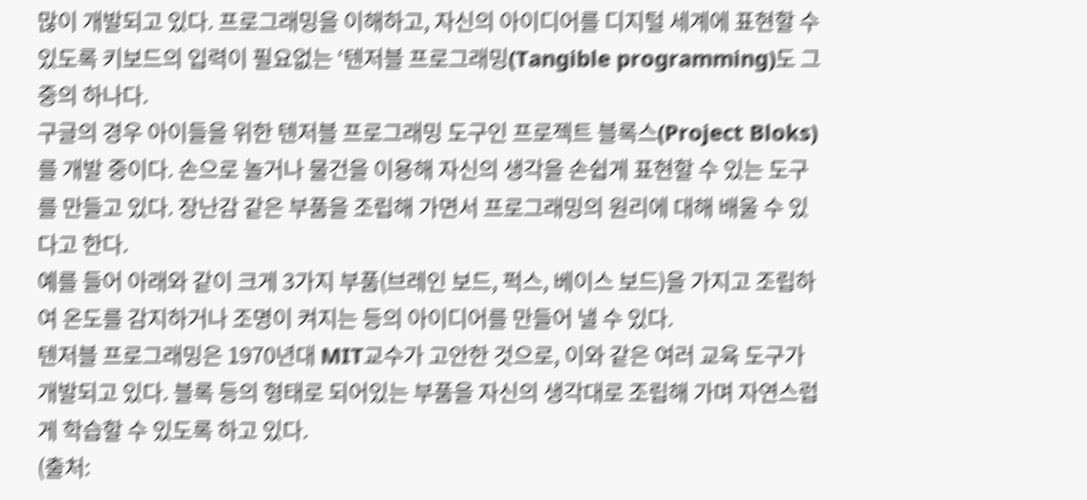많이 개발되고 있다. 프로그래밍을 이해하고, 자신의 아이디어를 디지털 세계에 표현할 수 있도록 키보드의 입력이 필요없는 ‘텐저블 프로그래밍(Tangible programming)도 그 중의 하나다.
구글의 경우 아이들을 위한 텐저블 프로그래밍 도구인 프로젝트 블록스(Project Bloks)를 개발 중이다. 손으로 놀거나 물건을 이용해 자신의 생각을 손쉽게 표현할 수 있는 도구를 만들고 있다. 장난감 같은 부품을 조립해 가면서 프로그래밍의 원리에 대해 배울 수 있다고 한다.
예를 들어 아래와 같이 크게 3가지 부품(브레인 보드, 퍽스, 베이스 보드)을 가지고 조립하여 온도를 감지하거나 조명이 켜지는 등의 아이디어를 만들어 낼 수 있다.
텐저블 프로그래밍은 1970년대 MIT교수가 고안한 것으로, 이와 같은 여러 교육 도구가 개발되고 있다. 블록 등의 형태로 되어있는 부품을 자신의 생각대로 조립해 가며 자연스럽게 학습할 수 있도록 하고 있다.
(출처: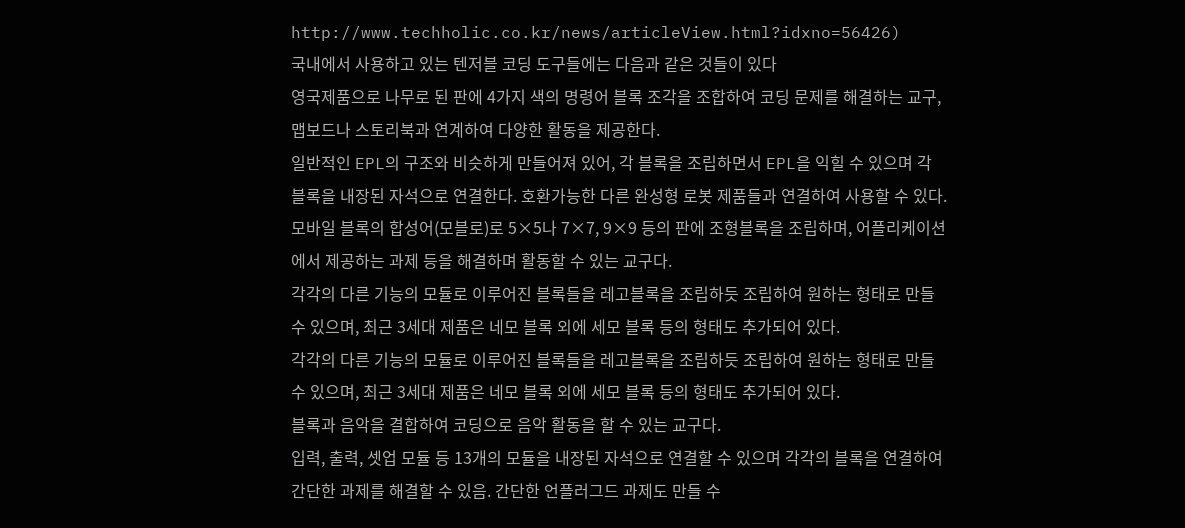http://www.techholic.co.kr/news/articleView.html?idxno=56426)
국내에서 사용하고 있는 텐저블 코딩 도구들에는 다음과 같은 것들이 있다
영국제품으로 나무로 된 판에 4가지 색의 명령어 블록 조각을 조합하여 코딩 문제를 해결하는 교구, 맵보드나 스토리북과 연계하여 다양한 활동을 제공한다.
일반적인 EPL의 구조와 비슷하게 만들어져 있어, 각 블록을 조립하면서 EPL을 익힐 수 있으며 각 블록을 내장된 자석으로 연결한다. 호환가능한 다른 완성형 로봇 제품들과 연결하여 사용할 수 있다.
모바일 블록의 합성어(모블로)로 5×5나 7×7, 9×9 등의 판에 조형블록을 조립하며, 어플리케이션에서 제공하는 과제 등을 해결하며 활동할 수 있는 교구다.
각각의 다른 기능의 모듈로 이루어진 블록들을 레고블록을 조립하듯 조립하여 원하는 형태로 만들 수 있으며, 최근 3세대 제품은 네모 블록 외에 세모 블록 등의 형태도 추가되어 있다.
각각의 다른 기능의 모듈로 이루어진 블록들을 레고블록을 조립하듯 조립하여 원하는 형태로 만들 수 있으며, 최근 3세대 제품은 네모 블록 외에 세모 블록 등의 형태도 추가되어 있다.
블록과 음악을 결합하여 코딩으로 음악 활동을 할 수 있는 교구다.
입력, 출력, 셋업 모듈 등 13개의 모듈을 내장된 자석으로 연결할 수 있으며 각각의 블록을 연결하여 간단한 과제를 해결할 수 있음. 간단한 언플러그드 과제도 만들 수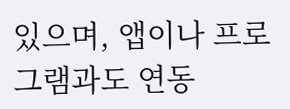있으며, 앱이나 프로그램과도 연동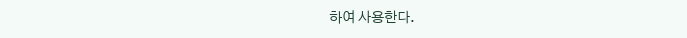하여 사용한다.